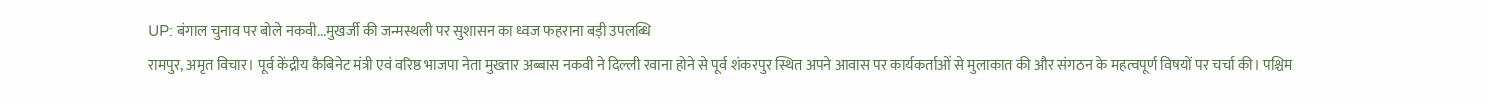UP: बंगाल चुनाव पर बोले नकवी...मुखर्जी की जन्मस्थली पर सुशासन का ध्वज फहराना बड़ी उपलब्धि
रामपुर, अमृत विचार। पूर्व केंद्रीय कैबिनेट मंत्री एवं वरिष्ठ भाजपा नेता मुख्तार अब्बास नकवी ने दिल्ली रवाना होने से पूर्व शंकरपुर स्थित अपने आवास पर कार्यकर्ताओं से मुलाकात की और संगठन के महत्वपूर्ण विषयों पर चर्चा की। पश्चिम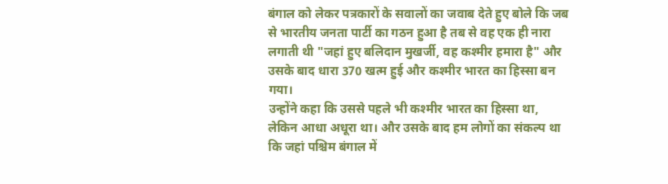बंगाल को लेकर पत्रकारों के सवालों का जवाब देते हुए बोले कि जब से भारतीय जनता पार्टी का गठन हुआ है तब से वह एक ही नारा लगाती थी "जहां हुए बलिदान मुखर्जी, वह कश्मीर हमारा है" और उसके बाद धारा 370 खत्म हुई और कश्मीर भारत का हिस्सा बन गया।
उन्होंने कहा कि उससे पहले भी कश्मीर भारत का हिस्सा था, लेकिन आधा अधूरा था। और उसके बाद हम लोगों का संकल्प था कि जहां पश्चिम बंगाल में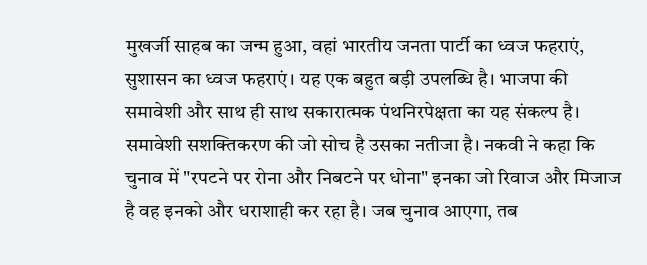मुखर्जी साहब का जन्म हुआ, वहां भारतीय जनता पार्टी का ध्वज फहराएं, सुशासन का ध्वज फहराएं। यह एक बहुत बड़ी उपलब्धि है। भाजपा की समावेशी और साथ ही साथ सकारात्मक पंथनिरपेक्षता का यह संकल्प है। समावेशी सशक्तिकरण की जो सोच है उसका नतीजा है। नकवी ने कहा कि चुनाव में "रपटने पर रोना और निबटने पर धोना" इनका जो रिवाज और मिजाज है वह इनको और धराशाही कर रहा है। जब चुनाव आएगा, तब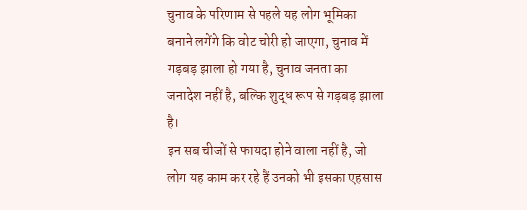चुनाव के परिणाम से पहले यह लोग भूमिका बनाने लगेंगे कि वोट चोरी हो जाएगा, चुनाव में गड़बड़ झाला हो गया है, चुनाव जनता का जनादेश नहीं है, बल्कि शुद्ध रूप से गड़बड़ झाला है।
इन सब चीजों से फायदा होने वाला नहीं है, जो लोग यह काम कर रहे हैं उनको भी इसका एहसास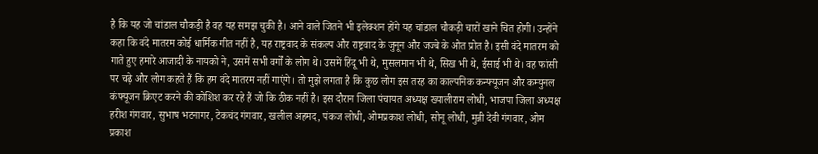है कि यह जो चांडाल चौकड़ी है वह यह समझ चुकी है। आने वाले जितने भी इलेक्शन होंगे यह चांडाल चौकड़ी चारों खाने चित होगी। उन्होंने कहा कि वंदे मातरम कोई धार्मिक गीत नहीं है, यह राष्ट्रवाद के संकल्प और राष्ट्रवाद के जुनून और जज्बे के ओत प्रोत है। इसी वंदे मातरम को गाते हुए हमारे आजादी के नायको ने, उसमें सभी वर्गों के लोग थे। उसमें हिंदू भी थे, मुसलमान भी थे, सिख भी थे, ईसाई भी थे। वह फांसी पर चढ़े और लोग कहते हैं कि हम वंदे मातरम नहीं गाएंगे। तो मुझे लगता है कि कुछ लोग इस तरह का काल्पनिक कन्फ्यूजन और कम्युनल कंफ्यूजन क्रिएट करने की कोशिश कर रहे हैं जो कि ठीक नहीं है। इस दौरान जिला पंचायत अध्यक्ष ख्यालीराम लोधी, भाजपा जिला अध्यक्ष हरीश गंगवार, सुभाष भटनागर, टेकचंद गंगवार, खलील अहमद, पंकज लोधी, ओमप्रकाश लोधी, सोनू लोधी, मुन्नी देवी गंगवार, ओम प्रकाश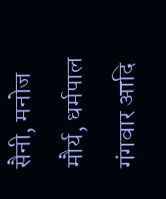सैनी, मनोज मौर्य, धर्मपाल गंगवार आदि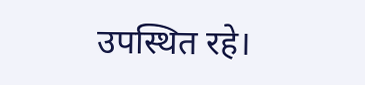उपस्थित रहे।